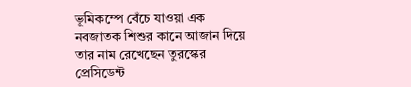ভূমিকম্পে বেঁচে যাওয়া এক নবজাতক শিশুর কানে আজান দিয়ে তার নাম রেখেছেন তুরস্কের প্রেসিডেন্ট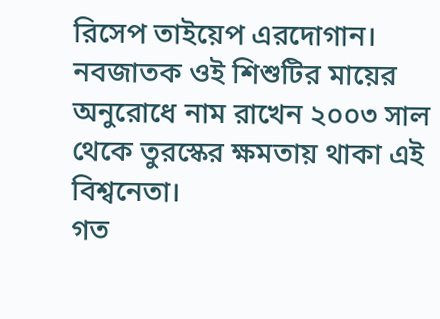রিসেপ তাইয়েপ এরদোগান।
নবজাতক ওই শিশুটির মায়ের অনুরোধে নাম রাখেন ২০০৩ সাল থেকে তুরস্কের ক্ষমতায় থাকা এই বিশ্বনেতা।
গত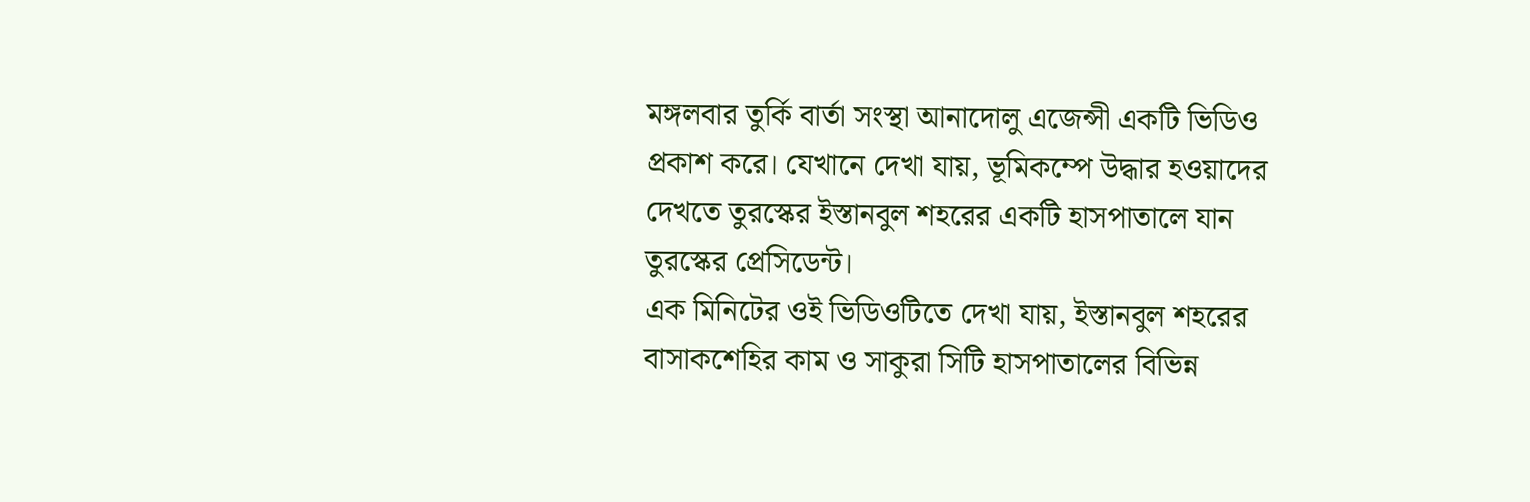মঙ্গলবার তুর্কি বার্তা সংস্থা আনাদোলু এজেন্সী একটি ভিডিও প্রকাশ করে। যেখানে দেখা যায়, ভূমিকম্পে উদ্ধার হওয়াদের দেখতে তুরস্কের ইস্তানবুল শহরের একটি হাসপাতালে যান তুরস্কের প্রেসিডেন্ট।
এক মিনিটের ওই ভিডিওটিতে দেখা যায়, ইস্তানবুল শহরের বাসাকশেহির কাম ও সাকুরা সিটি হাসপাতালের বিভিন্ন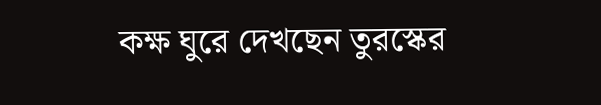কক্ষ ঘুরে দেখছেন তুরস্কের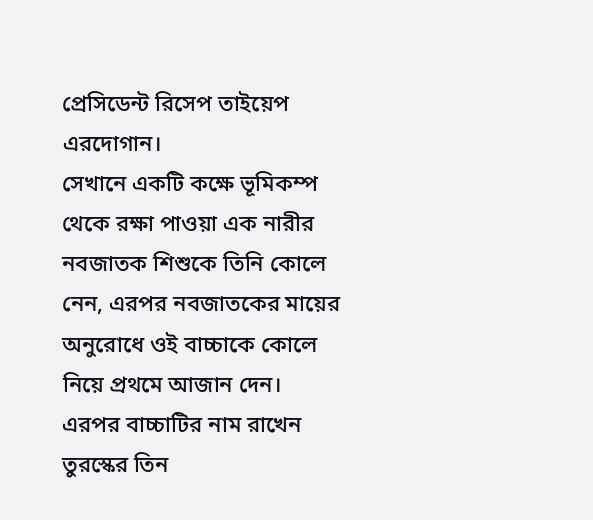প্রেসিডেন্ট রিসেপ তাইয়েপ এরদোগান।
সেখানে একটি কক্ষে ভূমিকম্প থেকে রক্ষা পাওয়া এক নারীর নবজাতক শিশুকে তিনি কোলে নেন, এরপর নবজাতকের মায়ের অনুরোধে ওই বাচ্চাকে কোলে নিয়ে প্রথমে আজান দেন।
এরপর বাচ্চাটির নাম রাখেন তুরস্কের তিন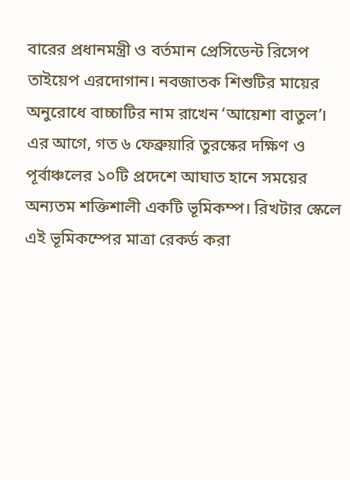বারের প্রধানমন্ত্রী ও বর্তমান প্রেসিডেন্ট রিসেপ তাইয়েপ এরদোগান। নবজাতক শিশুটির মায়ের অনুরোধে বাচ্চাটির নাম রাখেন ‘আয়েশা বাতুল’।
এর আগে, গত ৬ ফেব্রুয়ারি তুরস্কের দক্ষিণ ও পূর্বাঞ্চলের ১০টি প্রদেশে আঘাত হানে সময়ের অন্যতম শক্তিশালী একটি ভূমিকম্প। রিখটার স্কেলে এই ভূমিকম্পের মাত্রা রেকর্ড করা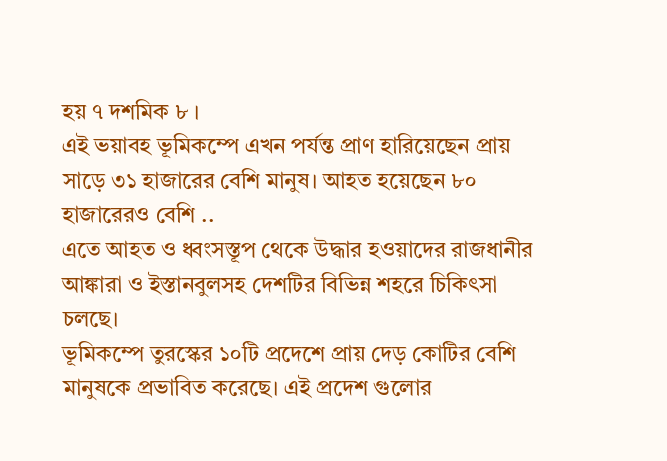হয় ৭ দশমিক ৮ ।
এই ভয়াবহ ভূমিকম্পে এখন পর্যন্ত প্রাণ হারিয়েছেন প্রায় সাড়ে ৩১ হাজারের বেশি মানুষ। আহত হয়েছেন ৮০ হাজারেরও বেশি ..
এতে আহত ও ধ্বংসস্তূপ থেকে উদ্ধার হওয়াদের রাজধানীর আঙ্কারা ও ইস্তানবুলসহ দেশটির বিভিন্ন শহরে চিকিৎসা চলছে।
ভূমিকম্পে তুরস্কের ১০টি প্রদেশে প্রায় দেড় কোটির বেশি মানুষকে প্রভাবিত করেছে। এই প্রদেশ গুলোর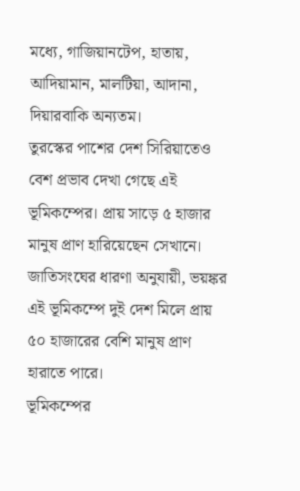মধ্যে, গাজিয়ানটেপ, হাতায়, আদিয়ামান, মালটিয়া, আদানা, দিয়ারবাকি অন্যতম।
তুরস্কের পাশের দেশ সিরিয়াতেও বেশ প্রভাব দেখা গেছে এই ভূমিকম্পের। প্রায় সাড়ে ৫ হাজার মানুষ প্রাণ হারিয়েছেন সেখানে। জাতিসংঘের ধারণা অনুযায়ী, ভয়ঙ্কর এই ভূমিকম্পে দুই দেশ মিলে প্রায় ৫০ হাজারের বেশি মানুষ প্রাণ হারাতে পারে।
ভূমিকম্পের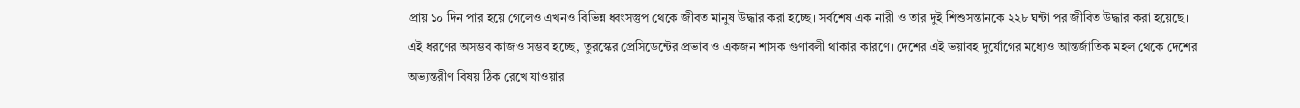প্রায় ১০ দিন পার হয়ে গেলেও এখনও বিভিন্ন ধ্বংসস্তুপ থেকে জীবত মানুষ উদ্ধার করা হচ্ছে। সর্বশেষ এক নারী ও তার দুই শিশুসন্তানকে ২২৮ ঘন্টা পর জীবিত উদ্ধার করা হয়েছে।
এই ধরণের অসম্ভব কাজও সম্ভব হচ্ছে, তুরস্কের প্রেসিডেন্টের প্রভাব ও একজন শাসক গুণাবলী থাকার কারণে। দেশের এই ভয়াবহ দুর্যোগের মধ্যেও আন্তর্জাতিক মহল থেকে দেশের অভ্যন্তরীণ বিষয় ঠিক রেখে যাওয়ার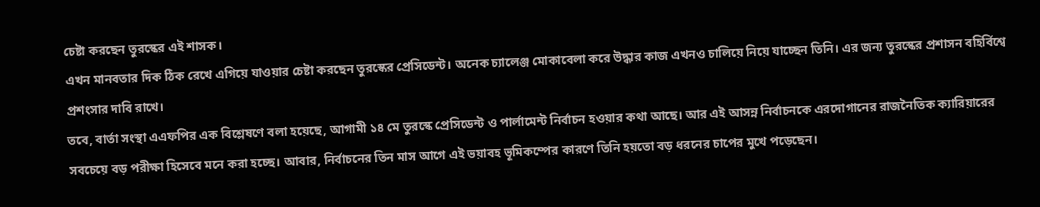চেষ্টা করছেন তুরস্কের এই শাসক।
এখন মানবতার দিক ঠিক রেখে এগিয়ে যাওয়ার চেষ্টা করছেন তুরস্কের প্রেসিডেন্ট। অনেক চ্যালেঞ্জ মোকাবেলা করে উদ্ধার কাজ এখনও চালিয়ে নিয়ে যাচ্ছেন তিনি। এর জন্য তুরস্কের প্রশাসন বহির্বিশ্বে প্রশংসার দাবি রাখে।
তবে, বার্তা সংস্থা এএফপির এক বিশ্লেষণে বলা হয়েছে, আগামী ১৪ মে তুরস্কে প্রেসিডেন্ট ও পার্লামেন্ট নির্বাচন হওয়ার কথা আছে। আর এই আসন্ন নির্বাচনকে এরদোগানের রাজনৈতিক ক্যারিয়ারের সবচেয়ে বড় পরীক্ষা হিসেবে মনে করা হচ্ছে। আবার, নির্বাচনের তিন মাস আগে এই ভয়াবহ ভূমিকম্পের কারণে তিনি হয়তো বড় ধরনের চাপের মুখে পড়েছেন।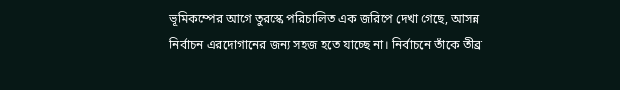ভূমিকম্পের আগে তুরস্কে পরিচালিত এক জরিপে দেখা গেছে, আসন্ন নির্বাচন এরদোগানের জন্য সহজ হতে যাচ্ছে না। নির্বাচনে তাঁকে তীব্র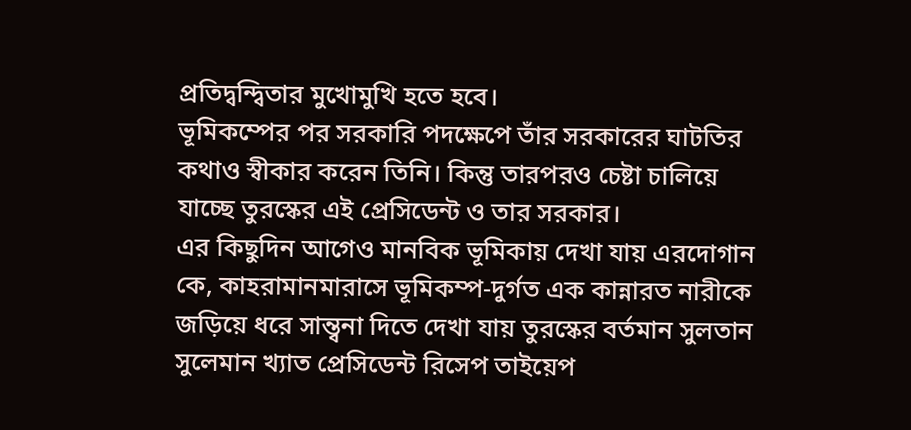প্রতিদ্বন্দ্বিতার মুখোমুখি হতে হবে।
ভূমিকম্পের পর সরকারি পদক্ষেপে তাঁর সরকারের ঘাটতির কথাও স্বীকার করেন তিনি। কিন্তু তারপরও চেষ্টা চালিয়ে যাচ্ছে তুরস্কের এই প্রেসিডেন্ট ও তার সরকার।
এর কিছুদিন আগেও মানবিক ভূমিকায় দেখা যায় এরদোগান কে, কাহরামানমারাসে ভূমিকম্প-দুর্গত এক কান্নারত নারীকে জড়িয়ে ধরে সান্ত্বনা দিতে দেখা যায় তুরস্কের বর্তমান সুলতান সুলেমান খ্যাত প্রেসিডেন্ট রিসেপ তাইয়েপ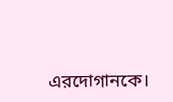এরদোগানকে।